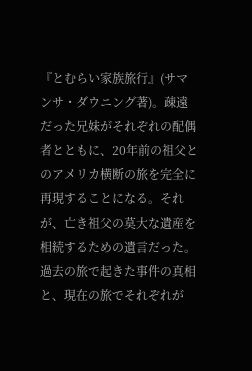『とむらい家族旅行』(サマンサ・ダウニング著)。疎遠だった兄妹がそれぞれの配偶者とともに、20年前の祖父とのアメリカ横断の旅を完全に再現することになる。それが、亡き祖父の莫大な遺産を相続するための遺言だった。過去の旅で起きた事件の真相と、現在の旅でそれぞれが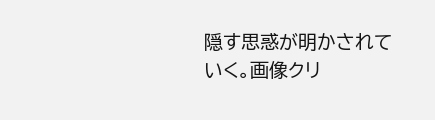隠す思惑が明かされていく。画像クリ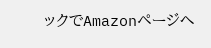ックでAmazonページへ